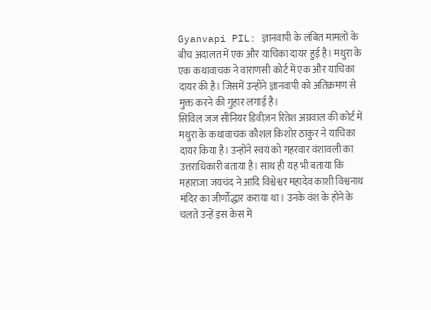Gyanvapi PIL: ज्ञानवापी के लंबित मामलों के बीच अदालत में एक और याचिका दायर हुई है। मथुरा के एक कथावाचक ने वाराणसी कोर्ट में एक और याचिका दायर की है। जिसमें उन्होंने ज्ञानवापी को अतिक्रमण से मुक्त करने की गुहार लगाई है।
सिविल जज सीनियर डिवीज़न रितेश अग्रवाल की कोर्ट में मथुरा के कथावाचक कौशल किशोर ठाकुर ने याचिका दायर किया है। उन्होंने स्वयं को गहरवार वंशावली का उत्तराधिकारी बताया है। साथ ही यह भी बताया कि महाराजा जयचंद ने आदि विश्वेश्वर महादेव काशी विश्वनाथ मंदिर का जीर्णोद्धार कराया था। उनके वंश के होने के चलते उन्हें इस केस में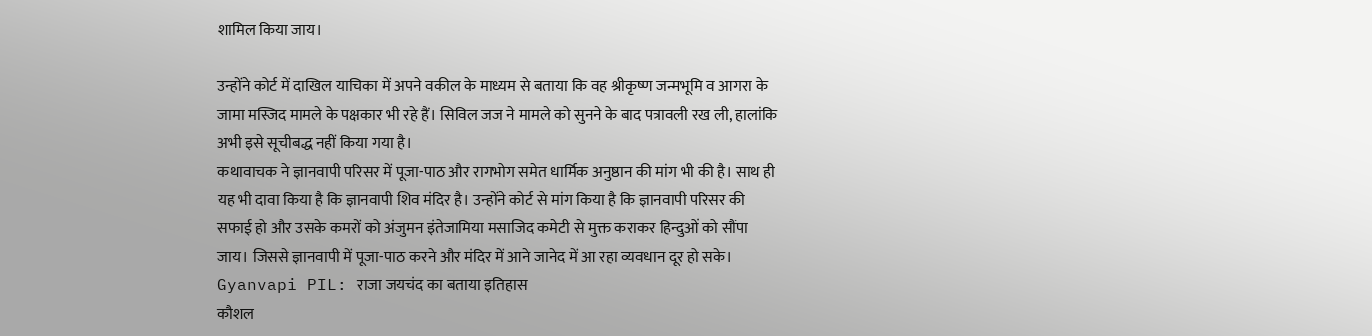शामिल किया जाय।

उन्होंने कोर्ट में दाखिल याचिका में अपने वकील के माध्यम से बताया कि वह श्रीकृष्ण जन्मभूमि व आगरा के जामा मस्जिद मामले के पक्षकार भी रहे हैं। सिविल जज ने मामले को सुनने के बाद पत्रावली रख ली, हालांकि अभी इसे सूचीबद्ध नहीं किया गया है।
कथावाचक ने ज्ञानवापी परिसर में पूजा-पाठ और रागभोग समेत धार्मिक अनुष्ठान की मांग भी की है। साथ ही यह भी दावा किया है कि ज्ञानवापी शिव मंदिर है। उन्होंने कोर्ट से मांग किया है कि ज्ञानवापी परिसर की सफाई हो और उसके कमरों को अंजुमन इंतेजामिया मसाजिद कमेटी से मुक्त कराकर हिन्दुओं को सौंपा जाय। जिससे ज्ञानवापी में पूजा-पाठ करने और मंदिर में आने जानेद में आ रहा व्यवधान दूर हो सके।
Gyanvapi PIL: राजा जयचंद का बताया इतिहास
कौशल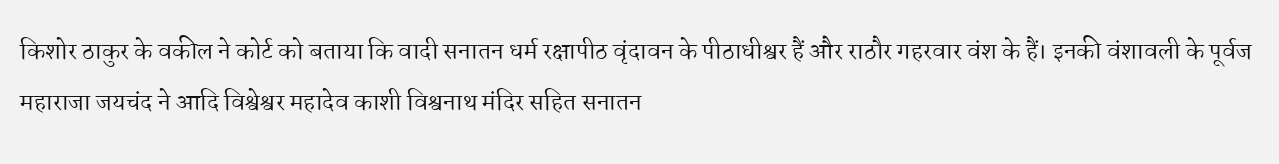किशोर ठाकुर के वकील ने कोर्ट को बताया कि वादी सनातन धर्म रक्षापीठ वृंदावन के पीठाधीश्वर हैं और राठौर गहरवार वंश के हैं। इनकी वंशावली के पूर्वज महाराजा जयचंद ने आदि विश्वेश्वर महादेव काशी विश्वनाथ मंदिर सहित सनातन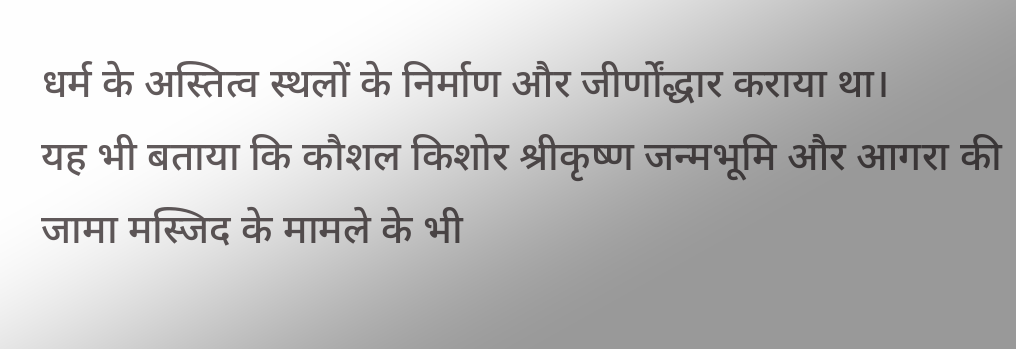धर्म के अस्तित्व स्थलों के निर्माण और जीर्णोंद्धार कराया था।
यह भी बताया कि कौशल किशोर श्रीकृष्ण जन्मभूमि और आगरा की जामा मस्जिद के मामले के भी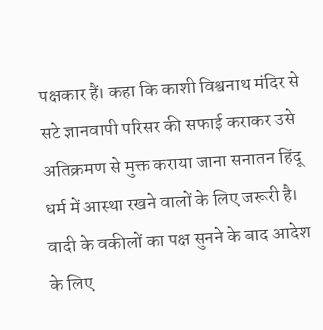पक्षकार हैं। कहा कि काशी विश्वनाथ मंदिर से सटे ज्ञानवापी परिसर की सफाई कराकर उसे अतिक्रमण से मुक्त कराया जाना सनातन हिंदू धर्म में आस्था रखने वालों के लिए जरूरी है। वादी के वकीलों का पक्ष सुनने के बाद आदेश के लिए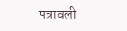पत्रावली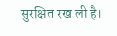सुरक्षित रख ली है।